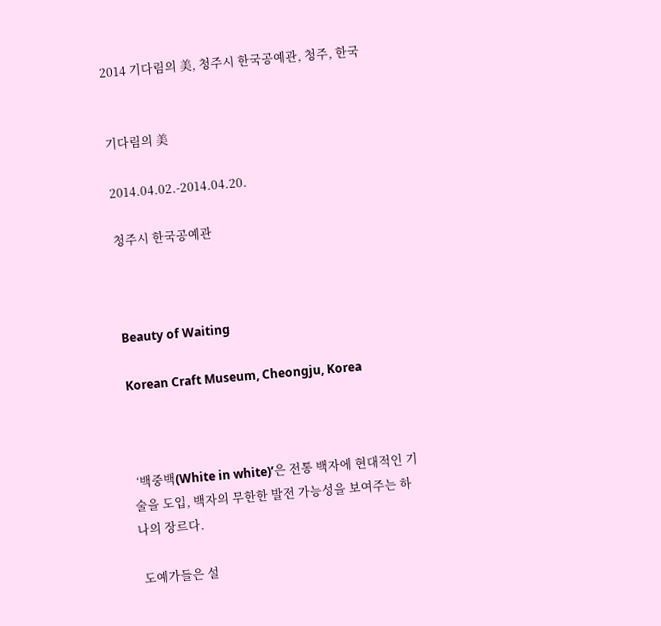2014 기다림의 美, 청주시 한국공예관, 청주, 한국


기다림의 美

2014.04.02.-2014.04.20.

청주시 한국공예관



Beauty of Waiting

Korean Craft Museum, Cheongju, Korea



 ‘백중백(White in white)’은 전통 백자에 현대적인 기술을 도입, 백자의 무한한 발전 가능성을 보여주는 하나의 장르다.

 도예가들은 설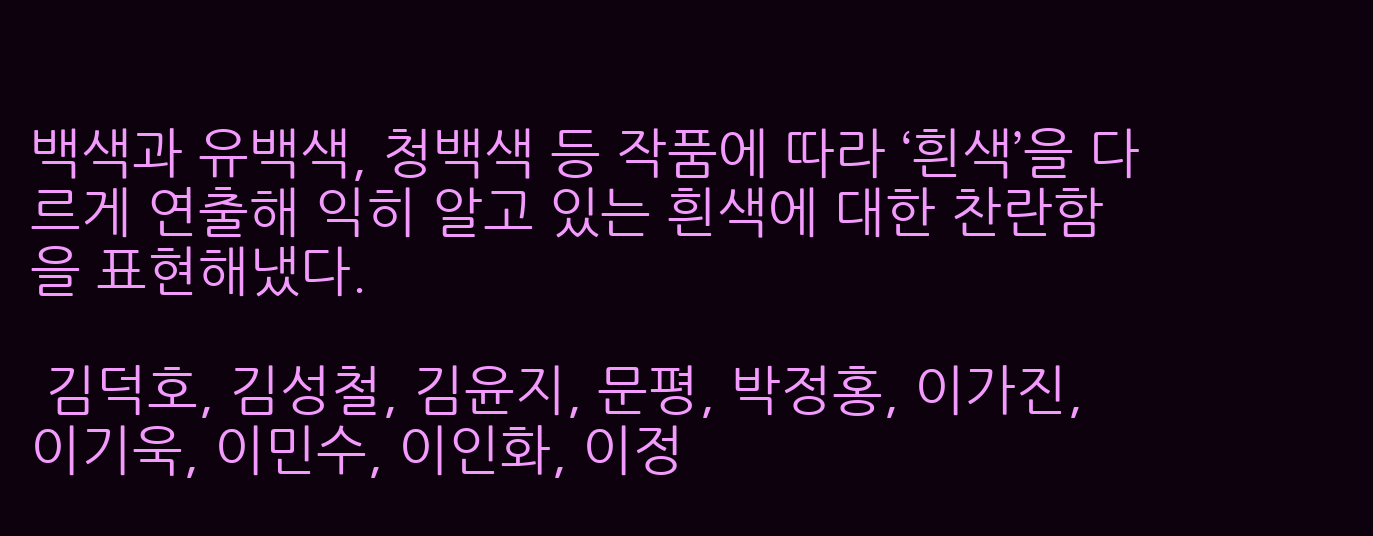백색과 유백색, 청백색 등 작품에 따라 ‘흰색’을 다르게 연출해 익히 알고 있는 흰색에 대한 찬란함을 표현해냈다.

 김덕호, 김성철, 김윤지, 문평, 박정홍, 이가진, 이기욱, 이민수, 이인화, 이정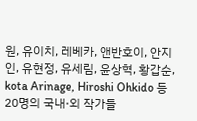원, 유이치, 레베카, 앤반호이, 안지인, 유현정, 유세림, 윤상혁, 황갑순, kota Arinage, Hiroshi Ohkido 등 20명의 국내·외 작가들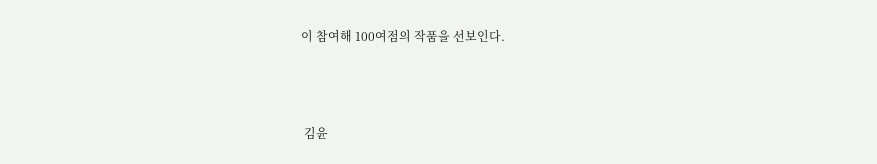이 참여해 100여점의 작품을 선보인다.



 김윤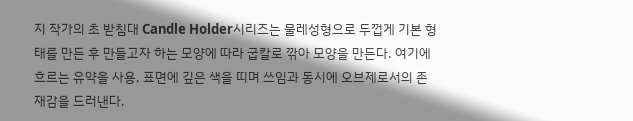지 작가의 초 받침대 Candle Holder시리즈는 물레성형으로 두껍게 기본 형태를 만든 후 만들고자 하는 모양에 따라 굽칼로 깎아 모양을 만든다. 여기에 흐르는 유약을 사용, 표면에 깊은 색을 띠며 쓰임과 동시에 오브제로서의 존재감을 드러낸다.